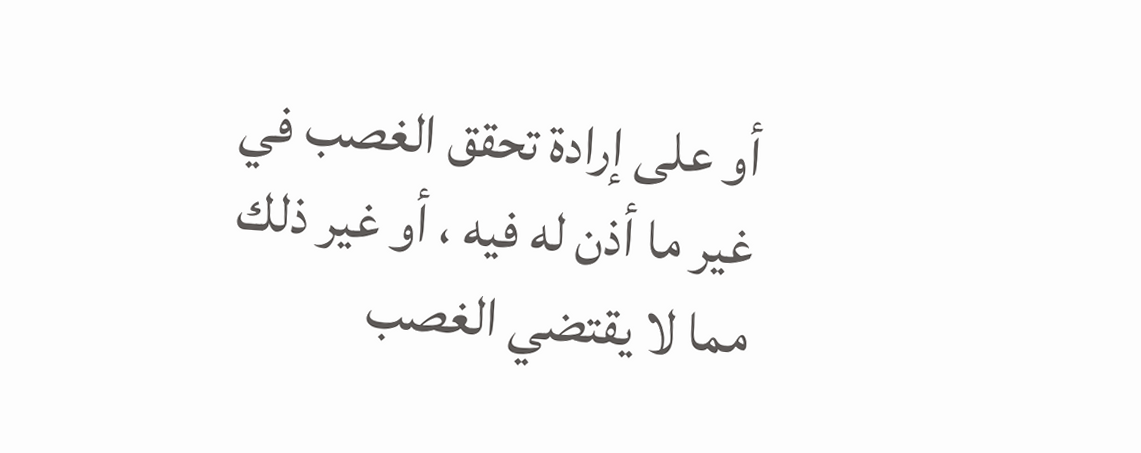أو على إرادة تحقق الغصب في غير ما أذن له فيه ، أو غير ذلك مما لا يقتضي الغصب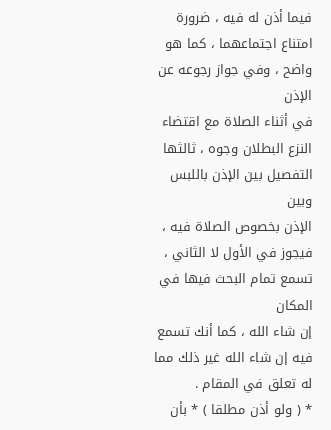فيما أذن له فيه ، ضرورة امتناع اجتماعهما ، كما هو واضح ، وفي جواز رجوعه عن الإذن
في أثناء الصلاة مع اقتضاء النزع البطلان وجوه ، ثالثها التفصيل بين الإذن باللبس وبين
الإذن بخصوص الصلاة فيه ، فيجوز في الأول لا الثاني ، تسمع تمام البحث فيها في المكان
إن شاء الله ، كما أنك تسمع فيه إن شاء الله غير ذلك مما له تعلق في المقام .
* ( ولو أذن مطلقا ) * بأن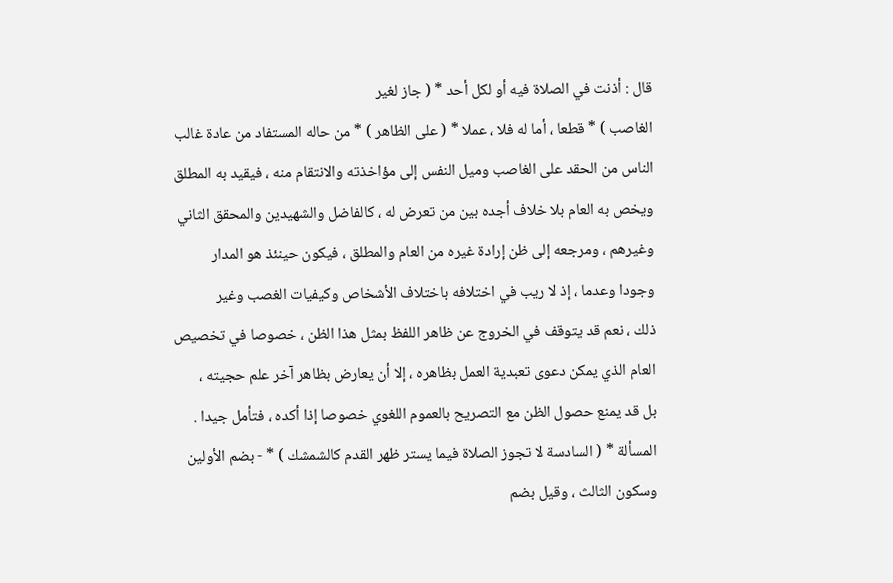قال : أذنت في الصلاة فيه أو لكل أحد * ( جاز لغير
الغاصب ) * قطعا ، أما له فلا ، عملا * ( على الظاهر ) * من حاله المستفاد من عادة غالب
الناس من الحقد على الغاصب وميل النفس إلى مؤاخذته والانتقام منه ، فيقيد به المطلق
ويخص به العام بلا خلاف أجده بين من تعرض له ، كالفاضل والشهيدين والمحقق الثاني
وغيرهم ، ومرجعه إلى ظن إرادة غيره من العام والمطلق ، فيكون حينئذ هو المدار
وجودا وعدما ، إذ لا ريب في اختلافه باختلاف الأشخاص وكيفيات الغصب وغير
ذلك ، نعم قد يتوقف في الخروج عن ظاهر اللفظ بمثل هذا الظن ، خصوصا في تخصيص
العام الذي يمكن دعوى تعبدية العمل بظاهره ، إلا أن يعارض بظاهر آخر علم حجيته ،
بل قد يمنع حصول الظن مع التصريح بالعموم اللغوي خصوصا إذا أكده ، فتأمل جيدا .
المسألة * ( السادسة لا تجوز الصلاة فيما يستر ظهر القدم كالشمشك ) * - بضم الأولين
وسكون الثالث ، وقيل بضم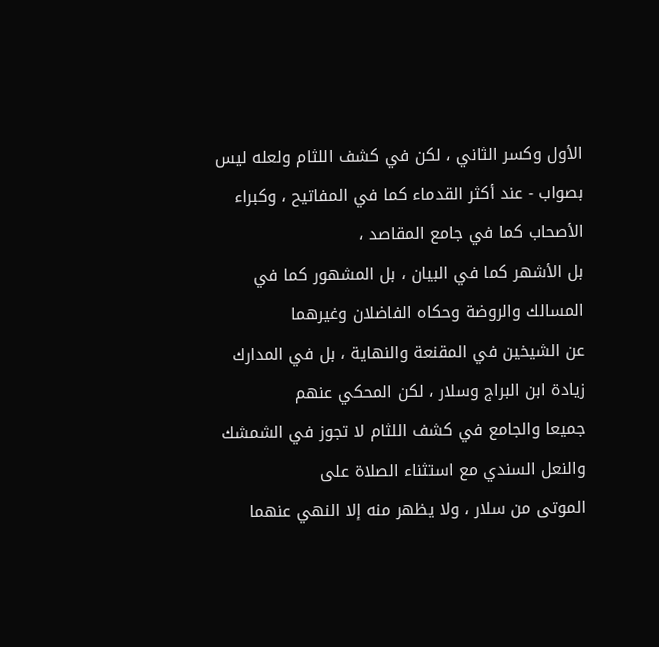الأول وكسر الثاني ، لكن في كشف اللثام ولعله ليس
بصواب - عند أكثر القدماء كما في المفاتيح ، وكبراء الأصحاب كما في جامع المقاصد ،
بل الأشهر كما في البيان ، بل المشهور كما في المسالك والروضة وحكاه الفاضلان وغيرهما
عن الشيخين في المقنعة والنهاية ، بل في المدارك زيادة ابن البراج وسلار ، لكن المحكي عنهم
جميعا والجامع في كشف اللثام لا تجوز في الشمشك والنعل السندي مع استثناء الصلاة على
الموتى من سلار ، ولا يظهر منه إلا النهي عنهما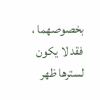بخصوصهما ، فقد لا يكون لسترها ظهر